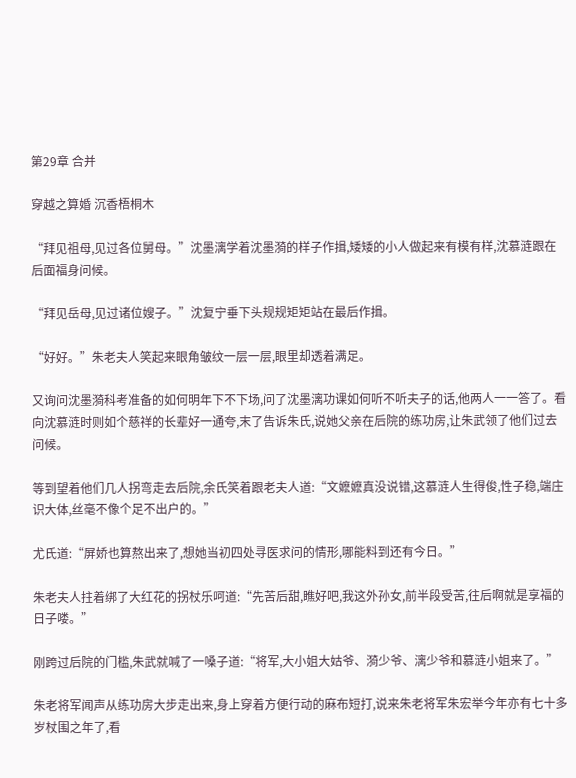第29章 合并

穿越之算婚 沉香梧桐木

“拜见祖母,见过各位舅母。”沈墨漓学着沈墨漪的样子作揖,矮矮的小人做起来有模有样,沈慕涟跟在后面福身问候。

“拜见岳母,见过诸位嫂子。”沈复宁垂下头规规矩矩站在最后作揖。

“好好。”朱老夫人笑起来眼角皱纹一层一层,眼里却透着满足。

又询问沈墨漪科考准备的如何明年下不下场,问了沈墨漓功课如何听不听夫子的话,他两人一一答了。看向沈慕涟时则如个慈祥的长辈好一通夸,末了告诉朱氏,说她父亲在后院的练功房,让朱武领了他们过去问候。

等到望着他们几人拐弯走去后院,余氏笑着跟老夫人道:“文嬷嬷真没说错,这慕涟人生得俊,性子稳,端庄识大体,丝毫不像个足不出户的。”

尤氏道:“屏娇也算熬出来了,想她当初四处寻医求问的情形,哪能料到还有今日。”

朱老夫人拄着绑了大红花的拐杖乐呵道:“先苦后甜,瞧好吧,我这外孙女,前半段受苦,往后啊就是享福的日子喽。”

刚跨过后院的门槛,朱武就喊了一嗓子道:“将军,大小姐大姑爷、漪少爷、漓少爷和慕涟小姐来了。”

朱老将军闻声从练功房大步走出来,身上穿着方便行动的麻布短打,说来朱老将军朱宏举今年亦有七十多岁杖围之年了,看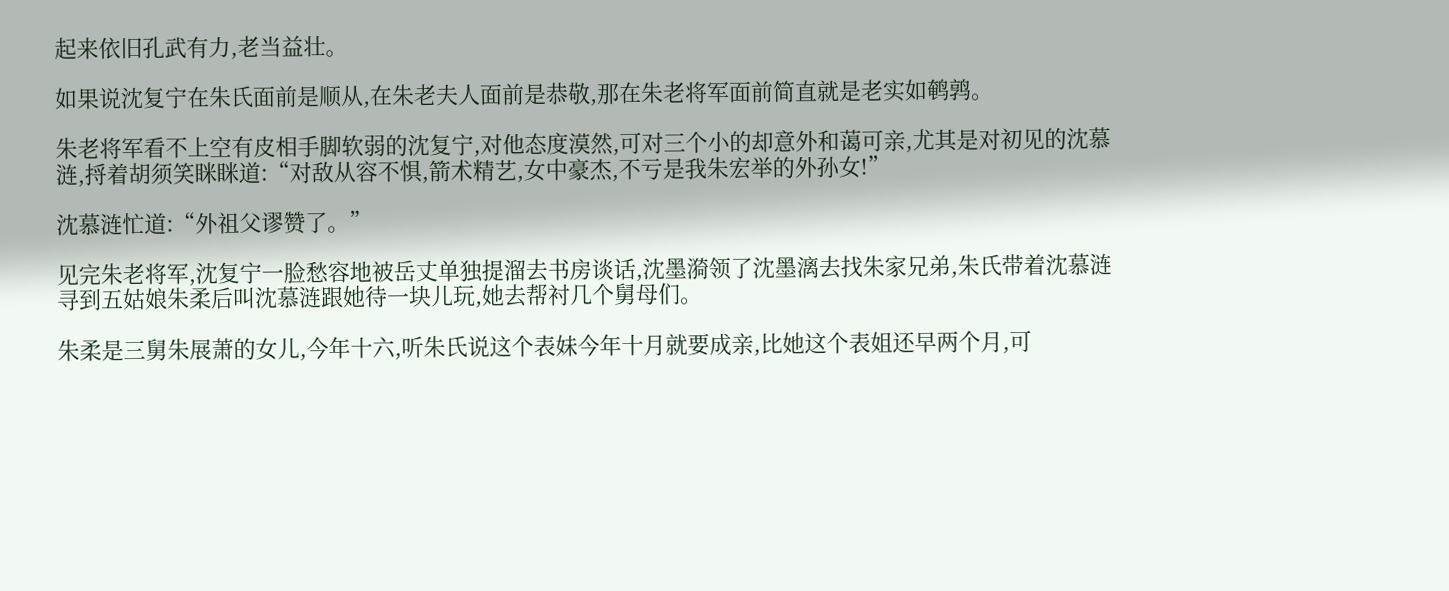起来依旧孔武有力,老当益壮。

如果说沈复宁在朱氏面前是顺从,在朱老夫人面前是恭敬,那在朱老将军面前简直就是老实如鹌鹑。

朱老将军看不上空有皮相手脚软弱的沈复宁,对他态度漠然,可对三个小的却意外和蔼可亲,尤其是对初见的沈慕涟,捋着胡须笑眯眯道:“对敌从容不惧,箭术精艺,女中豪杰,不亏是我朱宏举的外孙女!”

沈慕涟忙道:“外祖父谬赞了。”

见完朱老将军,沈复宁一脸愁容地被岳丈单独提溜去书房谈话,沈墨漪领了沈墨漓去找朱家兄弟,朱氏带着沈慕涟寻到五姑娘朱柔后叫沈慕涟跟她待一块儿玩,她去帮衬几个舅母们。

朱柔是三舅朱展萧的女儿,今年十六,听朱氏说这个表妹今年十月就要成亲,比她这个表姐还早两个月,可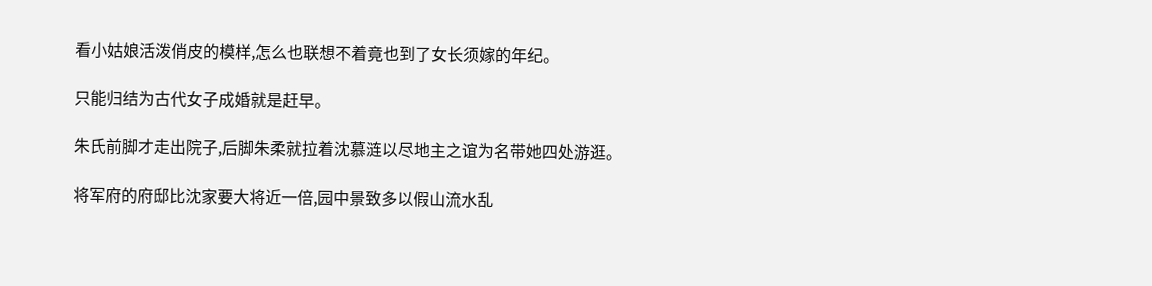看小姑娘活泼俏皮的模样,怎么也联想不着竟也到了女长须嫁的年纪。

只能归结为古代女子成婚就是赶早。

朱氏前脚才走出院子,后脚朱柔就拉着沈慕涟以尽地主之谊为名带她四处游逛。

将军府的府邸比沈家要大将近一倍,园中景致多以假山流水乱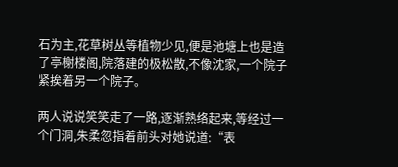石为主,花草树丛等植物少见,便是池塘上也是造了亭榭楼阁,院落建的极松散,不像沈家,一个院子紧挨着另一个院子。

两人说说笑笑走了一路,逐渐熟络起来,等经过一个门洞,朱柔忽指着前头对她说道:“表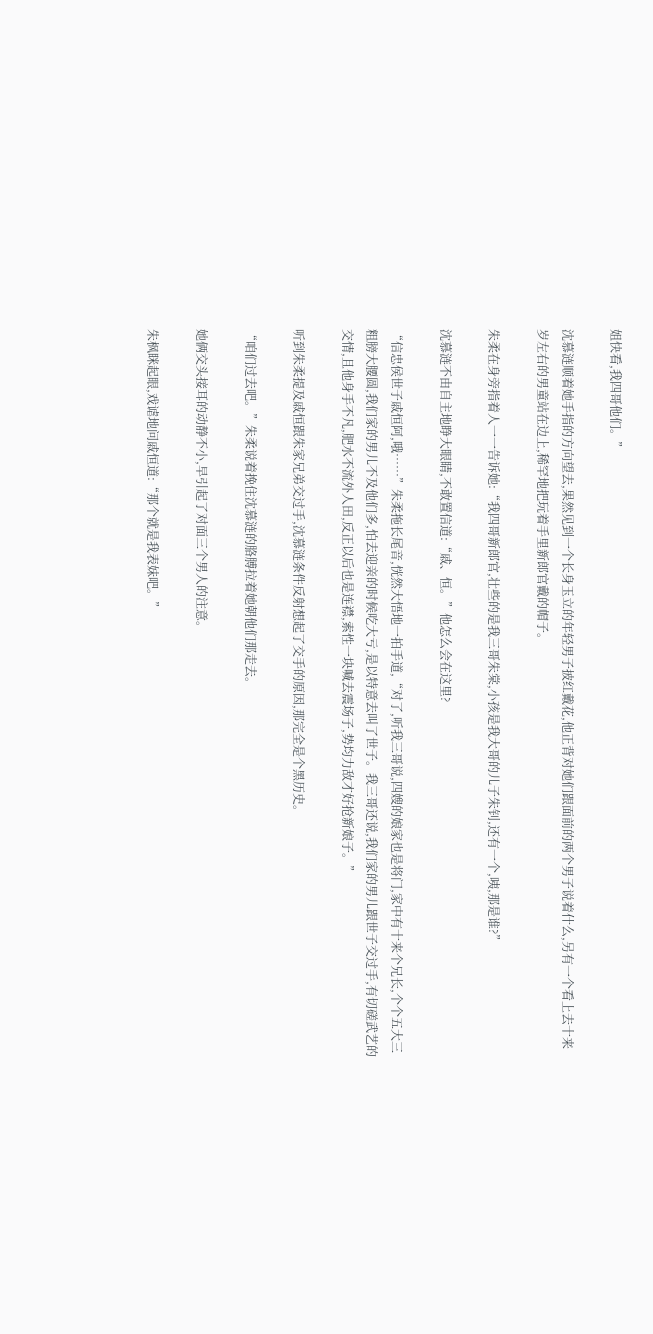姐快看,我四哥他们。”

沈慕涟顺着她手指的方向望去,果然见到一个长身玉立的年轻男子披红戴花,他正背对她们跟面前的两个男子说着什么,另有一个看上去十来岁左右的男童站在边上,稀罕地把玩着手里新郎官戴的帽子。

朱柔在身旁指着人一一告诉她:“我四哥新郎官,壮些的是我三哥朱棠,小孩是我大哥的儿子朱钊,还有一个,咦,那是谁?”

沈慕涟不由自主地睁大眼睛,不敢置信道:“戚、恒。”他怎么会在这里?

“信忠侯世子戚恒阿,哦……”朱柔拖长尾音,恍然大悟地一拍手道,“对了,听我三哥说,四嫂的娘家也是将门,家中有十来个兄长,个个五大三粗膀大腰圆,我们家的男儿不及他们多,怕去迎亲的时候吃大亏,是以特意去叫了世子。我三哥还说,我们家的男儿跟世子交过手,有切磋武艺的交情,且他身手不凡,肥水不流外人田,反正以后也是连襟,索性一块喊去震场子,势均力敌才好抢新娘子。”

听到朱柔提及戚恒跟朱家兄弟交过手,沈慕涟条件反射想起了交手的原因,那完全是个黑历史。

“咱们过去吧。”朱柔说着挽住沈慕涟的胳膊拉着她朝他们那走去。

她俩交头接耳的动静不小,早引起了对面三个男人的注意。

朱枫眯起眼,戏谑地问戚恒道:“那个就是我表妹吧。”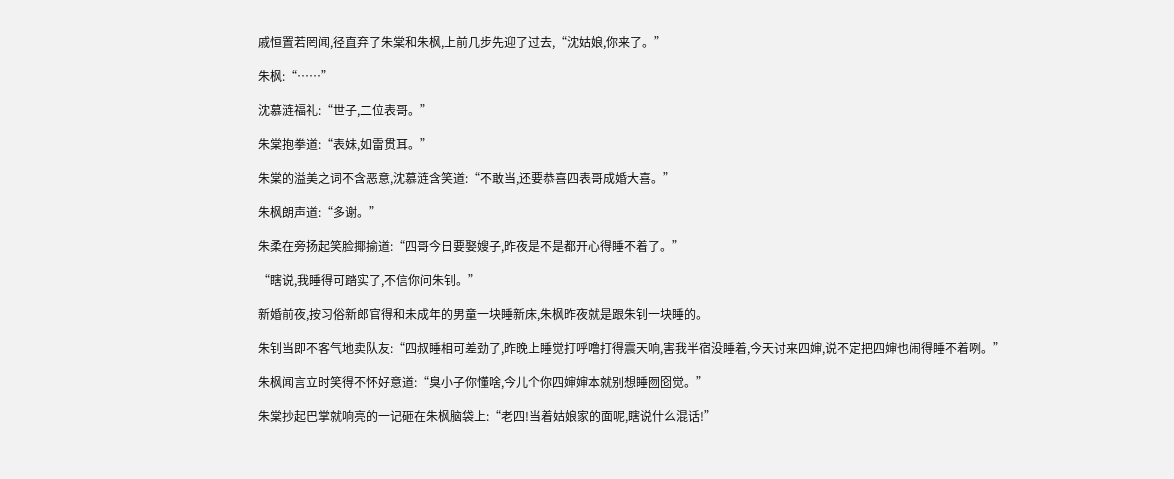戚恒置若罔闻,径直弃了朱棠和朱枫,上前几步先迎了过去,“沈姑娘,你来了。”

朱枫:“……”

沈慕涟福礼:“世子,二位表哥。”

朱棠抱拳道:“表妹,如雷贯耳。”

朱棠的溢美之词不含恶意,沈慕涟含笑道:“不敢当,还要恭喜四表哥成婚大喜。”

朱枫朗声道:“多谢。”

朱柔在旁扬起笑脸揶揄道:“四哥今日要娶嫂子,昨夜是不是都开心得睡不着了。”

“瞎说,我睡得可踏实了,不信你问朱钊。”

新婚前夜,按习俗新郎官得和未成年的男童一块睡新床,朱枫昨夜就是跟朱钊一块睡的。

朱钊当即不客气地卖队友:“四叔睡相可差劲了,昨晚上睡觉打呼噜打得震天响,害我半宿没睡着,今天讨来四婶,说不定把四婶也闹得睡不着咧。”

朱枫闻言立时笑得不怀好意道:“臭小子你懂啥,今儿个你四婶婶本就别想睡囫囵觉。”

朱棠抄起巴掌就响亮的一记砸在朱枫脑袋上:“老四!当着姑娘家的面呢,瞎说什么混话!”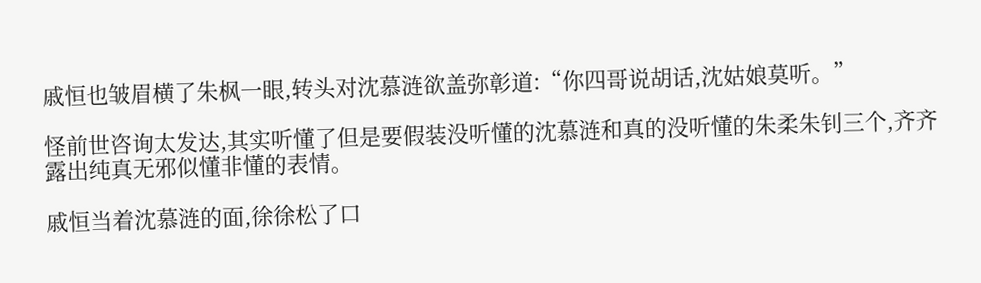戚恒也皱眉横了朱枫一眼,转头对沈慕涟欲盖弥彰道:“你四哥说胡话,沈姑娘莫听。”

怪前世咨询太发达,其实听懂了但是要假装没听懂的沈慕涟和真的没听懂的朱柔朱钊三个,齐齐露出纯真无邪似懂非懂的表情。

戚恒当着沈慕涟的面,徐徐松了口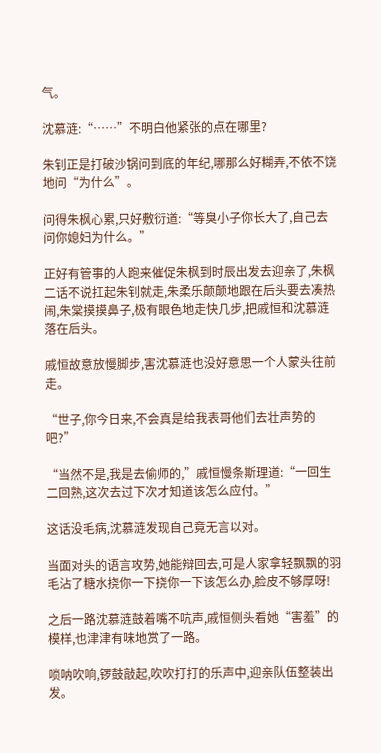气。

沈慕涟:“……”不明白他紧张的点在哪里?

朱钊正是打破沙锅问到底的年纪,哪那么好糊弄,不依不饶地问“为什么”。

问得朱枫心累,只好敷衍道:“等臭小子你长大了,自己去问你媳妇为什么。”

正好有管事的人跑来催促朱枫到时辰出发去迎亲了,朱枫二话不说扛起朱钊就走,朱柔乐颠颠地跟在后头要去凑热闹,朱棠摸摸鼻子,极有眼色地走快几步,把戚恒和沈慕涟落在后头。

戚恒故意放慢脚步,害沈慕涟也没好意思一个人蒙头往前走。

“世子,你今日来,不会真是给我表哥他们去壮声势的吧?”

“当然不是,我是去偷师的,”戚恒慢条斯理道:“一回生二回熟,这次去过下次才知道该怎么应付。”

这话没毛病,沈慕涟发现自己竟无言以对。

当面对头的语言攻势,她能辩回去,可是人家拿轻飘飘的羽毛沾了糖水挠你一下挠你一下该怎么办,脸皮不够厚呀!

之后一路沈慕涟鼓着嘴不吭声,戚恒侧头看她“害羞”的模样,也津津有味地赏了一路。

唢呐吹响,锣鼓敲起,吹吹打打的乐声中,迎亲队伍整装出发。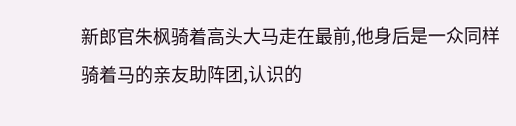新郎官朱枫骑着高头大马走在最前,他身后是一众同样骑着马的亲友助阵团,认识的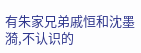有朱家兄弟戚恒和沈墨漪,不认识的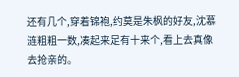还有几个,穿着锦袍,约莫是朱枫的好友,沈慕涟粗粗一数,凑起来足有十来个,看上去真像去抢亲的。